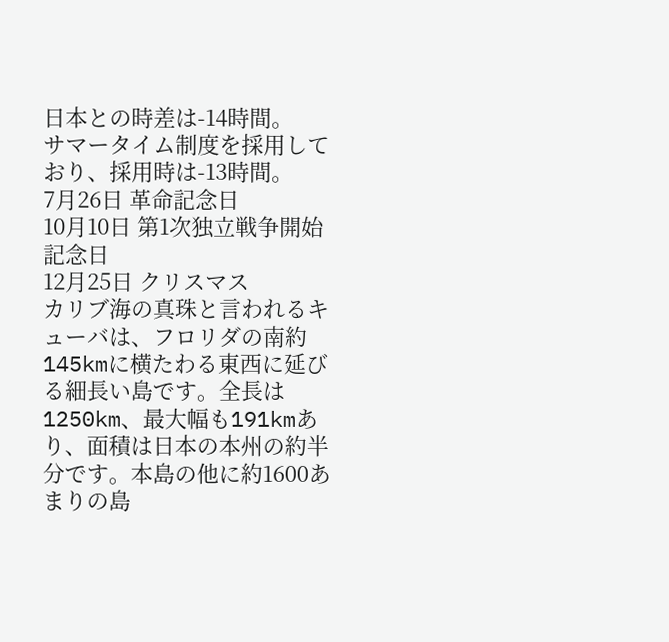日本との時差は-14時間。
サマータイム制度を採用しており、採用時は-13時間。
7月26日 革命記念日
10月10日 第1次独立戦争開始記念日
12月25日 クリスマス
カリブ海の真珠と言われるキューバは、フロリダの南約145kmに横たわる東西に延びる細長い島です。全長は1250km、最大幅も191kmあり、面積は日本の本州の約半分です。本島の他に約1600あまりの島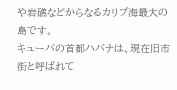や岩礁などからなるカリブ海最大の島です。
キューバの首都ハバナは、現在旧市街と呼ばれて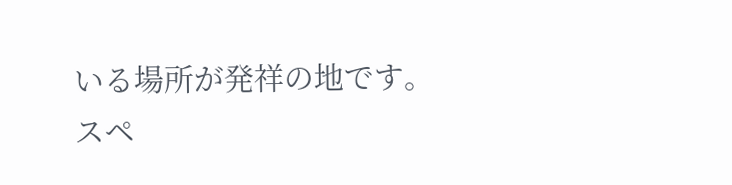いる場所が発祥の地です。
スペ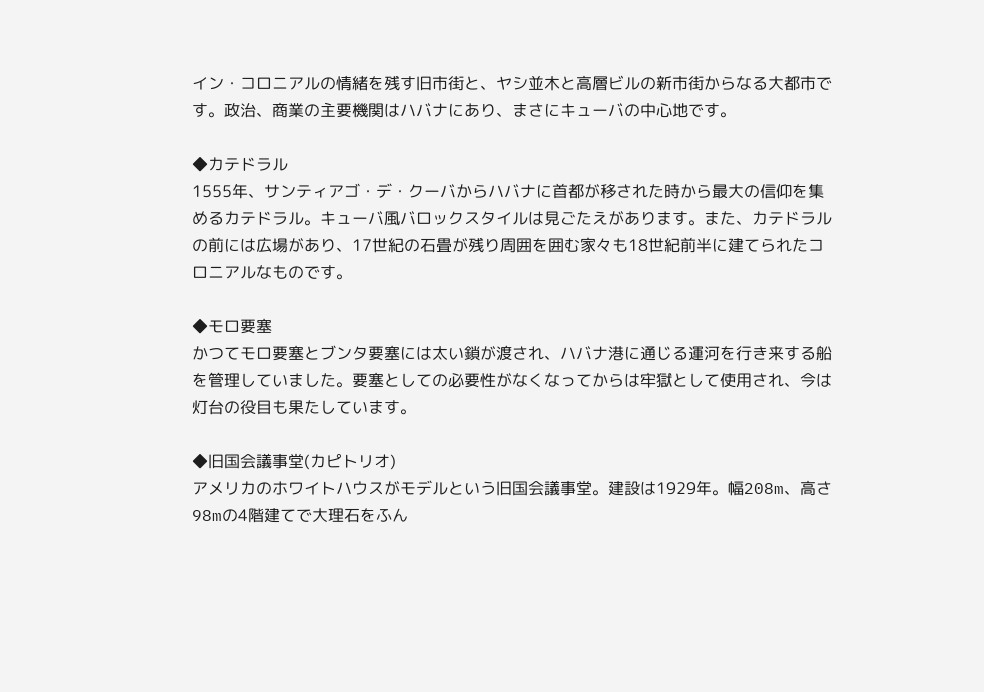イン・コロニアルの情緒を残す旧市街と、ヤシ並木と高層ビルの新市街からなる大都市です。政治、商業の主要機関はハバナにあり、まさにキューバの中心地です。

◆カテドラル
1555年、サンティアゴ・デ・クーバからハバナに首都が移された時から最大の信仰を集めるカテドラル。キューバ風バロックスタイルは見ごたえがあります。また、カテドラルの前には広場があり、17世紀の石畳が残り周囲を囲む家々も18世紀前半に建てられたコロニアルなものです。

◆モロ要塞
かつてモロ要塞とブンタ要塞には太い鎖が渡され、ハバナ港に通じる運河を行き来する船を管理していました。要塞としての必要性がなくなってからは牢獄として使用され、今は灯台の役目も果たしています。

◆旧国会議事堂(カピトリオ)
アメリカのホワイトハウスがモデルという旧国会議事堂。建設は1929年。幅208m、高さ98mの4階建てで大理石をふん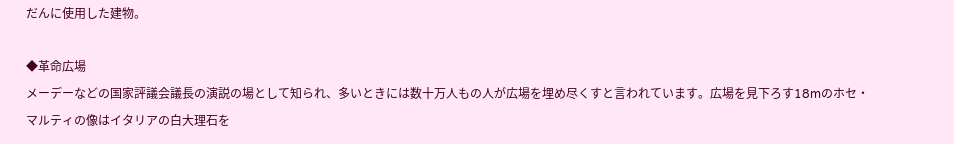だんに使用した建物。

◆革命広場
メーデーなどの国家評議会議長の演説の場として知られ、多いときには数十万人もの人が広場を埋め尽くすと言われています。広場を見下ろす18mのホセ・マルティの像はイタリアの白大理石を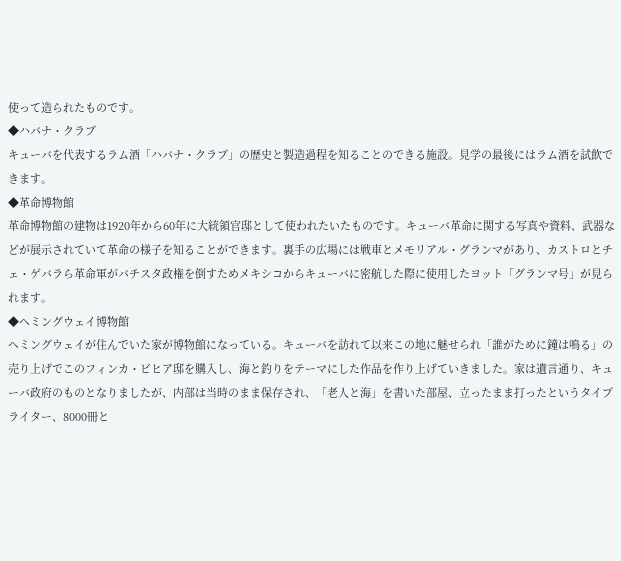使って造られたものです。
◆ハバナ・クラブ
キューバを代表するラム酒「ハバナ・クラブ」の歴史と製造過程を知ることのできる施設。見学の最後にはラム酒を試飲できます。
◆革命博物館
革命博物館の建物は1920年から60年に大統領官邸として使われたいたものです。キューバ革命に関する写真や資料、武器などが展示されていて革命の様子を知ることができます。裏手の広場には戦車とメモリアル・グランマがあり、カストロとチェ・ゲバラら革命軍がバチスタ政権を倒すためメキシコからキューバに密航した際に使用したヨット「グランマ号」が見られます。
◆ヘミングウェイ博物館
ヘミングウェイが住んでいた家が博物館になっている。キューバを訪れて以来この地に魅せられ「誰がために鐘は鳴る」の売り上げでこのフィンカ・ビヒア邸を購入し、海と釣りをテーマにした作品を作り上げていきました。家は遺言通り、キューバ政府のものとなりましたが、内部は当時のまま保存され、「老人と海」を書いた部屋、立ったまま打ったというタイプライター、8000冊と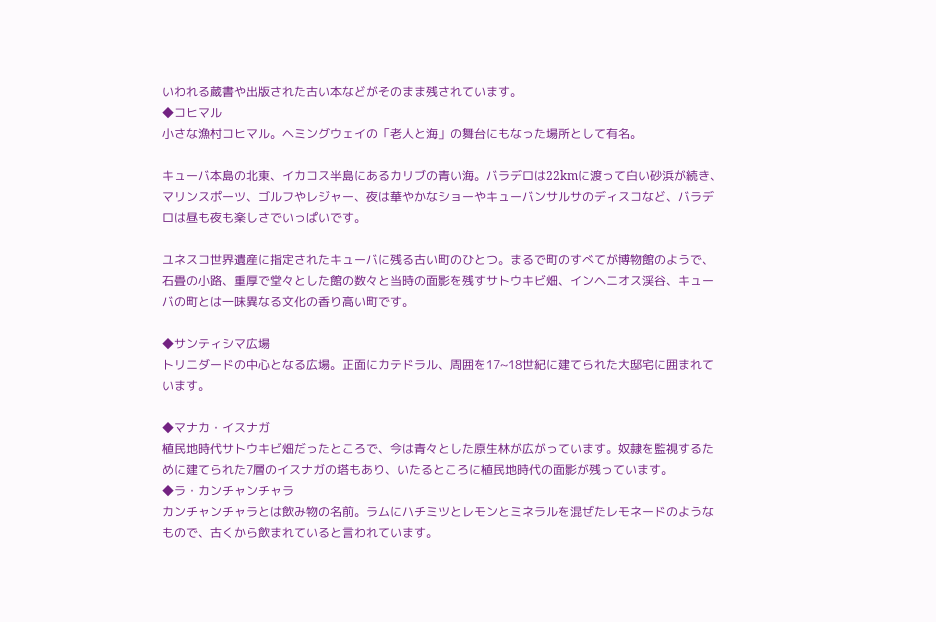いわれる蔵書や出版された古い本などがそのまま残されています。
◆コヒマル
小さな漁村コヒマル。ヘミングウェイの「老人と海」の舞台にもなった場所として有名。

キューバ本島の北東、イカコス半島にあるカリブの青い海。バラデロは22kmに渡って白い砂浜が続き、マリンスポーツ、ゴルフやレジャー、夜は華やかなショーやキューバンサルサのディスコなど、バラデロは昼も夜も楽しさでいっぱいです。

ユネスコ世界遺産に指定されたキューバに残る古い町のひとつ。まるで町のすべてが博物館のようで、石畳の小路、重厚で堂々とした館の数々と当時の面影を残すサトウキビ畑、インヘニオス渓谷、キューバの町とは一味異なる文化の香り高い町です。

◆サンティシマ広場
トリニダードの中心となる広場。正面にカテドラル、周囲を17~18世紀に建てられた大邸宅に囲まれています。

◆マナカ・イスナガ
植民地時代サトウキビ畑だったところで、今は青々とした原生林が広がっています。奴隷を監視するために建てられた7層のイスナガの塔もあり、いたるところに植民地時代の面影が残っています。
◆ラ・カンチャンチャラ
カンチャンチャラとは飲み物の名前。ラムにハチミツとレモンとミネラルを混ぜたレモネードのようなもので、古くから飲まれていると言われています。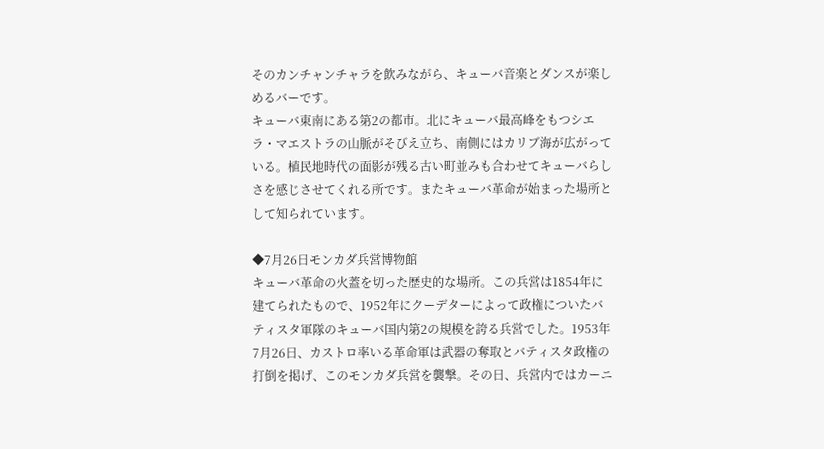そのカンチャンチャラを飲みながら、キューバ音楽とダンスが楽しめるバーです。
キューバ東南にある第2の都市。北にキューバ最高峰をもつシエラ・マエストラの山脈がそびえ立ち、南側にはカリブ海が広がっている。植民地時代の面影が残る古い町並みも合わせてキューバらしさを感じさせてくれる所です。またキューバ革命が始まった場所として知られています。

◆7月26日モンカダ兵営博物館
キューバ革命の火蓋を切った歴史的な場所。この兵営は1854年に建てられたもので、1952年にクーデターによって政権についたバティスタ軍隊のキューバ国内第2の規模を誇る兵営でした。1953年7月26日、カストロ率いる革命軍は武器の奪取とバティスタ政権の打倒を掲げ、このモンカダ兵営を襲撃。その日、兵営内ではカーニ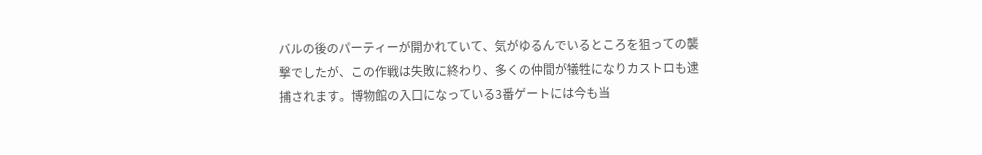バルの後のパーティーが開かれていて、気がゆるんでいるところを狙っての襲撃でしたが、この作戦は失敗に終わり、多くの仲間が犠牲になりカストロも逮捕されます。博物館の入口になっている3番ゲートには今も当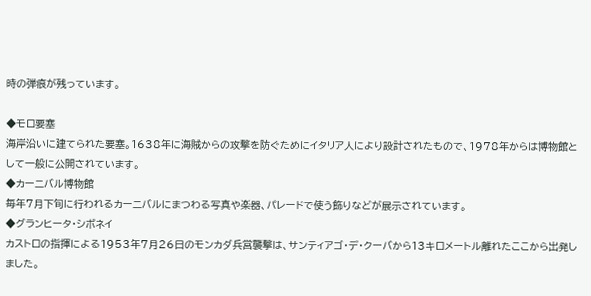時の弾痕が残っています。

◆モロ要塞
海岸沿いに建てられた要塞。1638年に海賊からの攻撃を防ぐためにイタリア人により設計されたもので、1978年からは博物館として一般に公開されています。
◆カーニバル博物館
毎年7月下旬に行われるカーニバルにまつわる写真や楽器、パレードで使う飾りなどが展示されています。
◆グランヒータ・シボネイ
カストロの指揮による1953年7月26日のモンカダ兵営襲撃は、サンティアゴ・デ・クーバから13キロメートル離れたここから出発しました。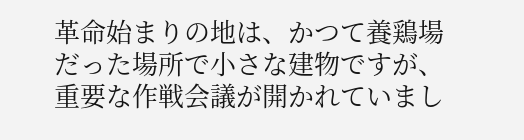革命始まりの地は、かつて養鶏場だった場所で小さな建物ですが、重要な作戦会議が開かれていまし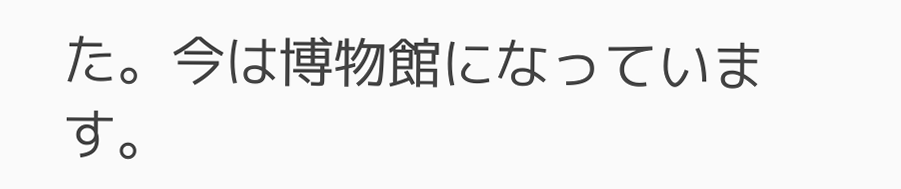た。今は博物館になっています。